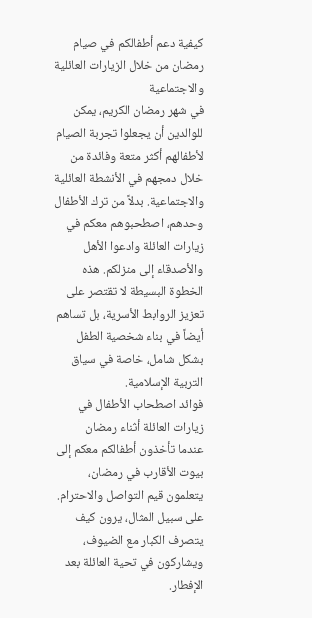كيفية دعم أطفالكم في صيام رمضان من خلال الزيارات العائلية والاجتماعية
في شهر رمضان الكريم، يمكن للوالدين أن يجعلوا تجربة الصيام لأطفالهم أكثر متعة وفائدة من خلال دمجهم في الأنشطة العائلية والاجتماعية. بدلاً من ترك الأطفال وحدهم، اصطحبوهم معكم في زيارات العائلة وادعوا الأهل والأصدقاء إلى منزلكم. هذه الخطوة البسيطة لا تقتصر على تعزيز الروابط الأسرية، بل تساهم أيضاً في بناء شخصية الطفل بشكل شامل، خاصة في سياق التربية الإسلامية.
فوائد اصطحاب الأطفال في زيارات العائلة أثناء رمضان
عندما تأخذون أطفالكم معكم إلى بيوت الأقارب في رمضان، يتعلمون قيم التواصل والاحترام. على سبيل المثال، يرون كيف يتصرف الكبار مع الضيوف، ويشاركون في تحية العائلة بعد الإفطار.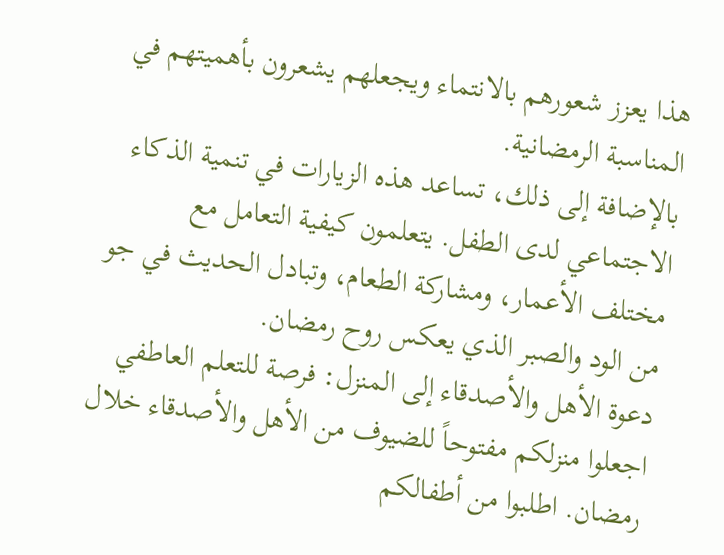هذا يعزز شعورهم بالانتماء ويجعلهم يشعرون بأهميتهم في المناسبة الرمضانية.
بالإضافة إلى ذلك، تساعد هذه الزيارات في تنمية الذكاء الاجتماعي لدى الطفل. يتعلمون كيفية التعامل مع مختلف الأعمار، ومشاركة الطعام، وتبادل الحديث في جو من الود والصبر الذي يعكس روح رمضان.
دعوة الأهل والأصدقاء إلى المنزل: فرصة للتعلم العاطفي
اجعلوا منزلكم مفتوحاً للضيوف من الأهل والأصدقاء خلال رمضان. اطلبوا من أطفالكم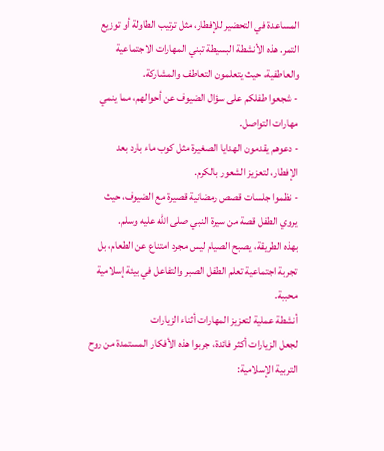المساعدة في التحضير للإفطار، مثل ترتيب الطاولة أو توزيع التمر. هذه الأنشطة البسيطة تبني المهارات الاجتماعية والعاطفية، حيث يتعلمون التعاطف والمشاركة.
- شجعوا طفلكم على سؤال الضيوف عن أحوالهم، مما ينمي مهارات التواصل.
- دعوهم يقدمون الهدايا الصغيرة مثل كوب ماء بارد بعد الإفطار، لتعزيز الشعور بالكرم.
- نظموا جلسات قصص رمضانية قصيرة مع الضيوف، حيث يروي الطفل قصة من سيرة النبي صلى الله عليه وسلم.
بهذه الطريقة، يصبح الصيام ليس مجرد امتناع عن الطعام، بل تجربة اجتماعية تعلم الطفل الصبر والتفاعل في بيئة إسلامية محببة.
أنشطة عملية لتعزيز المهارات أثناء الزيارات
لجعل الزيارات أكثر فائدة، جربوا هذه الأفكار المستمدة من روح التربية الإسلامية: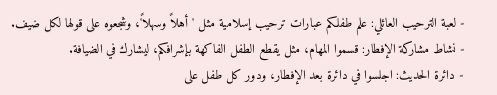- لعبة الترحيب العائلي: علم طفلكم عبارات ترحيب إسلامية مثل 'أهلاً وسهلاً'، وشجعوه على قولها لكل ضيف.
- نشاط مشاركة الإفطار: قسموا المهام، مثل يقطع الطفل الفاكهة بإشرافكم، ليشارك في الضيافة.
- دائرة الحديث: اجلسوا في دائرة بعد الإفطار، ودور كل طفل على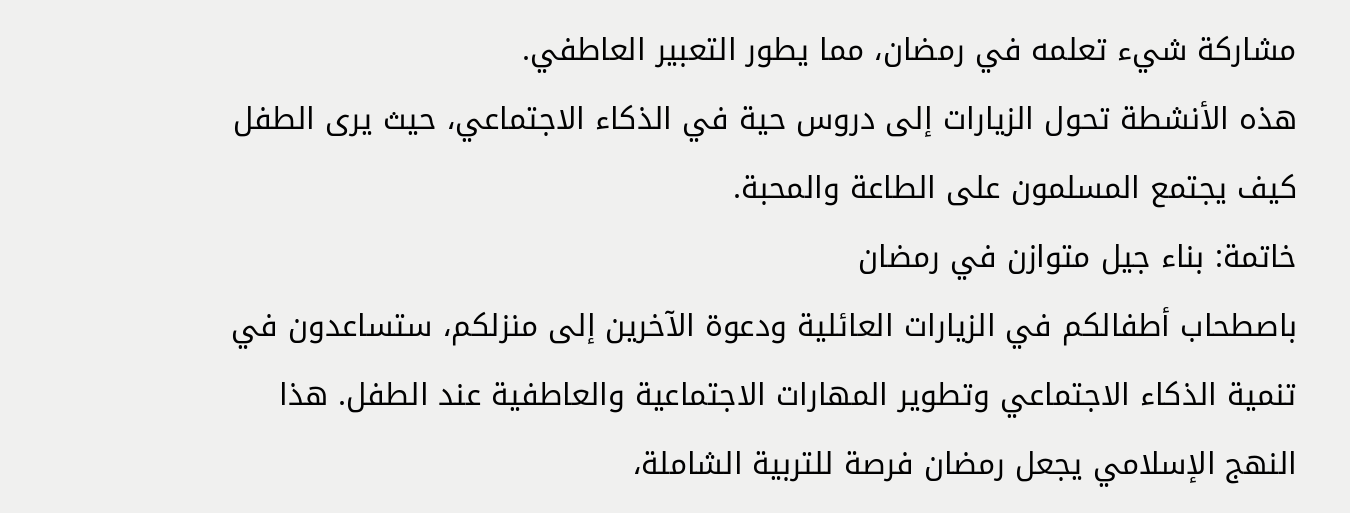مشاركة شيء تعلمه في رمضان، مما يطور التعبير العاطفي.
هذه الأنشطة تحول الزيارات إلى دروس حية في الذكاء الاجتماعي، حيث يرى الطفل كيف يجتمع المسلمون على الطاعة والمحبة.
خاتمة: بناء جيل متوازن في رمضان
باصطحاب أطفالكم في الزيارات العائلية ودعوة الآخرين إلى منزلكم، ستساعدون في تنمية الذكاء الاجتماعي وتطوير المهارات الاجتماعية والعاطفية عند الطفل. هذا النهج الإسلامي يجعل رمضان فرصة للتربية الشاملة،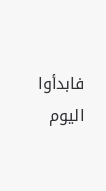فابدأوا اليوم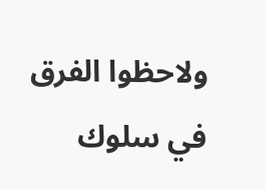ولاحظوا الفرق في سلوك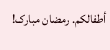أطفالكم. رمضان مبارک!